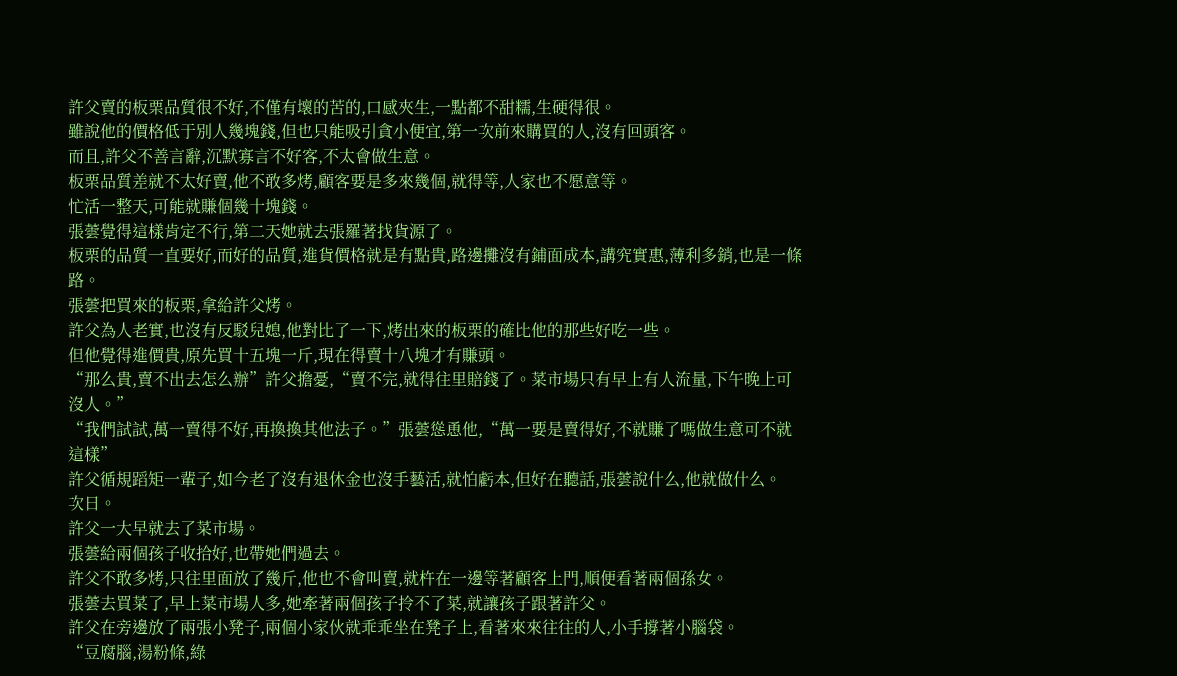許父賣的板栗品質很不好,不僅有壞的苦的,口感夾生,一點都不甜糯,生硬得很。
雖說他的價格低于別人幾塊錢,但也只能吸引貪小便宜,第一次前來購買的人,沒有回頭客。
而且,許父不善言辭,沉默寡言不好客,不太會做生意。
板栗品質差就不太好賣,他不敢多烤,顧客要是多來幾個,就得等,人家也不愿意等。
忙活一整天,可能就賺個幾十塊錢。
張蕓覺得這樣肯定不行,第二天她就去張羅著找貨源了。
板栗的品質一直要好,而好的品質,進貨價格就是有點貴,路邊攤沒有鋪面成本,講究實惠,薄利多銷,也是一條路。
張蕓把買來的板栗,拿給許父烤。
許父為人老實,也沒有反駁兒媳,他對比了一下,烤出來的板栗的確比他的那些好吃一些。
但他覺得進價貴,原先買十五塊一斤,現在得賣十八塊才有賺頭。
“那么貴,賣不出去怎么辦”許父擔憂,“賣不完,就得往里賠錢了。菜市場只有早上有人流量,下午晚上可沒人。”
“我們試試,萬一賣得不好,再換換其他法子。”張蕓慫恿他,“萬一要是賣得好,不就賺了嗎做生意可不就這樣”
許父循規蹈矩一輩子,如今老了沒有退休金也沒手藝活,就怕虧本,但好在聽話,張蕓說什么,他就做什么。
次日。
許父一大早就去了菜市場。
張蕓給兩個孩子收拾好,也帶她們過去。
許父不敢多烤,只往里面放了幾斤,他也不會叫賣,就杵在一邊等著顧客上門,順便看著兩個孫女。
張蕓去買菜了,早上菜市場人多,她牽著兩個孩子拎不了菜,就讓孩子跟著許父。
許父在旁邊放了兩張小凳子,兩個小家伙就乖乖坐在凳子上,看著來來往往的人,小手撐著小腦袋。
“豆腐腦,湯粉條,綠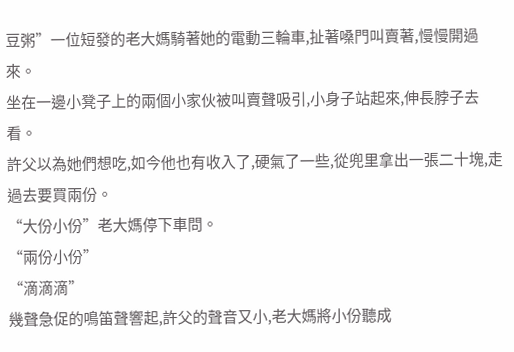豆粥”一位短發的老大媽騎著她的電動三輪車,扯著嗓門叫賣著,慢慢開過來。
坐在一邊小凳子上的兩個小家伙被叫賣聲吸引,小身子站起來,伸長脖子去看。
許父以為她們想吃,如今他也有收入了,硬氣了一些,從兜里拿出一張二十塊,走過去要買兩份。
“大份小份”老大媽停下車問。
“兩份小份”
“滴滴滴”
幾聲急促的鳴笛聲響起,許父的聲音又小,老大媽將小份聽成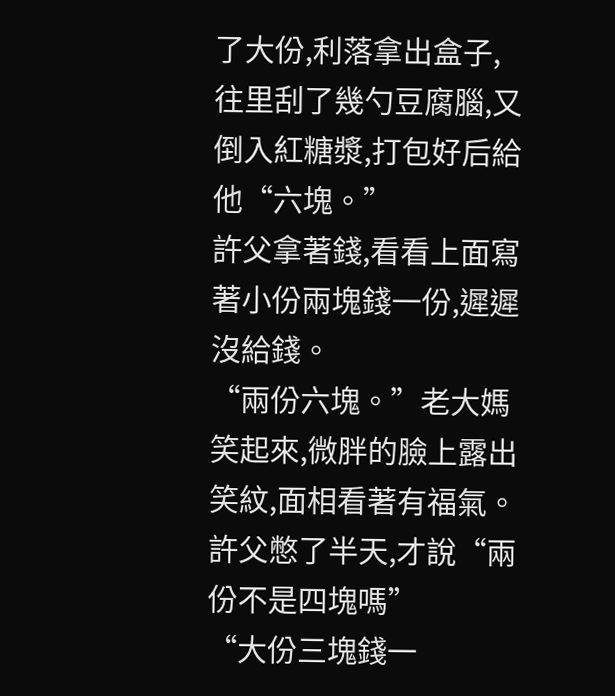了大份,利落拿出盒子,往里刮了幾勺豆腐腦,又倒入紅糖漿,打包好后給他“六塊。”
許父拿著錢,看看上面寫著小份兩塊錢一份,遲遲沒給錢。
“兩份六塊。”老大媽笑起來,微胖的臉上露出笑紋,面相看著有福氣。
許父憋了半天,才說“兩份不是四塊嗎”
“大份三塊錢一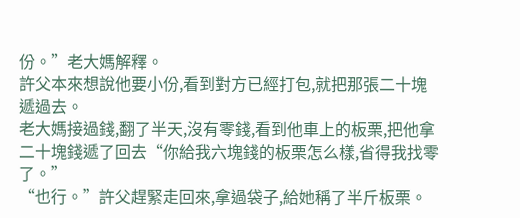份。”老大媽解釋。
許父本來想說他要小份,看到對方已經打包,就把那張二十塊遞過去。
老大媽接過錢,翻了半天,沒有零錢,看到他車上的板栗,把他拿二十塊錢遞了回去“你給我六塊錢的板栗怎么樣,省得我找零了。”
“也行。”許父趕緊走回來,拿過袋子,給她稱了半斤板栗。